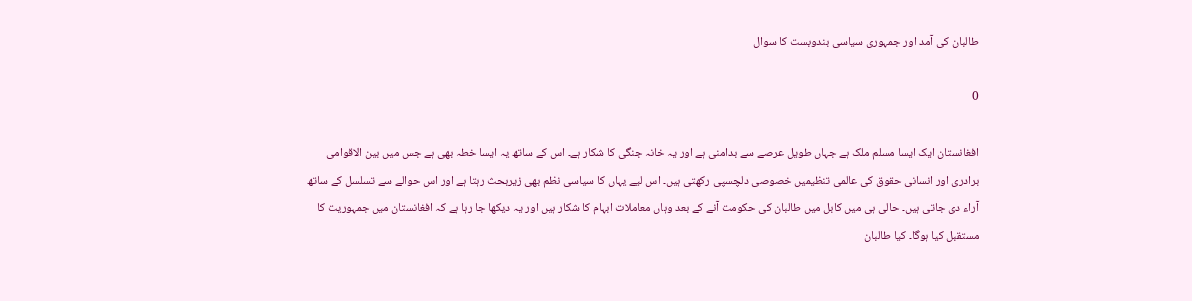طالبان کی آمد اور جمہوری سیاسی بندوبست کا سوال

0

افغانستان ایک ایسا مسلم ملک ہے جہاں طویل عرصے سے بدامنی ہے اور یہ خانہ جنگی کا شکار ہے۔ اس کے ساتھ یہ ایسا خطہ بھی ہے جس میں بین الاقوامی برادری اور انسانی حقوق کی عالمی تنظیمیں خصوصی دلچسپی رکھتی ہیں۔ اس لیے یہاں کا سیاسی نظم بھی زیربحث رہتا ہے اور اس حوالے سے تسلسل کے ساتھ آراء دی جاتی ہیں۔ حالی ہی میں کابل میں طالبان کی حکومت آنے کے بعد وہاں معاملات ابہام کا شکار ہیں اور یہ دیکھا جا رہا ہے کہ افغانستان میں جمہوریت کا مستقبل کیا ہوگا۔ کیا طالبان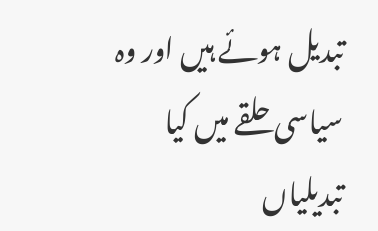تبدیل ہوئے ہیں اور وہ سیاسی حلقے میں کیا تبدیلیاں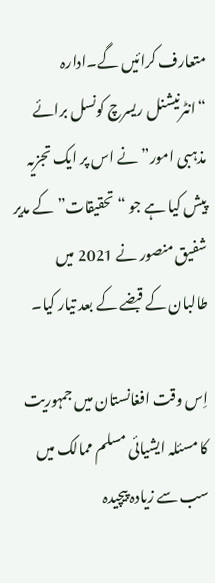متعارف کرائیں گے۔ادارہ “انٹرنیشنل ریسرچ کونسل برائے مذہبی امور” نے اس پر ایک تجزیہ پیش کیا ہے جو “تحقیقات” کے مدیر شفیق منصور نے 2021 میں طالبان کے قبضے کے بعد تیار کیا۔

اِس وقت افغانستان میں جمہوریت کا مسئلہ ایشیائی مسلم ممالک میں سب سے زیادہ پیچیدہ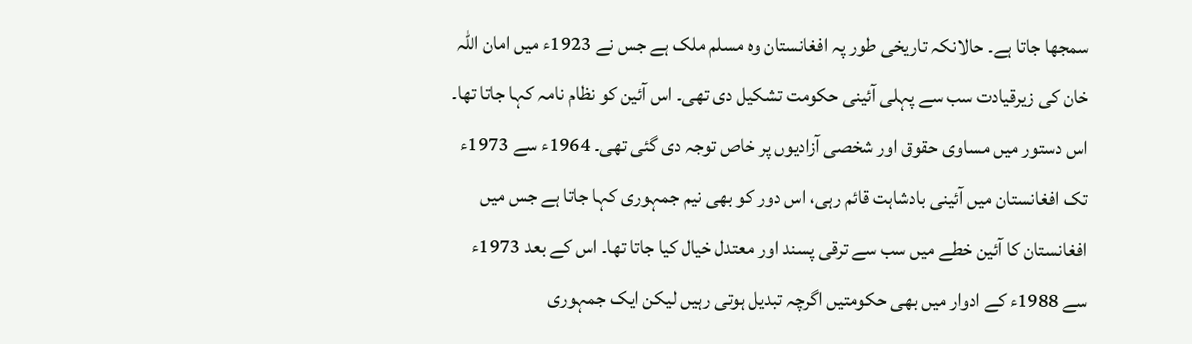سمجھا جاتا ہے۔ حالانکہ تاریخی طور پہ افغانستان وہ مسلم ملک ہے جس نے 1923ء میں امان اللہ خان کی زیرقیادت سب سے پہلی آئینی حکومت تشکیل دی تھی۔ اس آئین کو نظام نامہ کہا جاتا تھا۔ اس دستور میں مساوی حقوق اور شخصی آزادیوں پر خاص توجہ دی گئی تھی۔ 1964ء سے 1973ء تک افغانستان میں آئینی بادشاہت قائم رہی، اس دور کو بھی نیم جمہوری کہا جاتا ہے جس میں افغانستان کا آئین خطے میں سب سے ترقی پسند اور معتدل خیال کیا جاتا تھا۔ اس کے بعد 1973ء  سے 1988ء کے ادوار میں بھی حکومتیں اگرچہ تبدیل ہوتی رہیں لیکن ایک جمہوری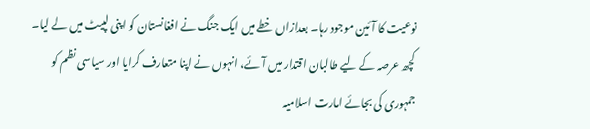نوعیت کا آئین موجود رہا۔ بعدازاں خطے میں ایک جنگ نے افغانستان کو اپنی لپیٹ میں لے لیا۔ کچھ عرصہ کے لیے طالبان اقتدار میں آئے، انہوں نے اپنا متعارف کرایا اور سیاسی نظم کو جمہوری کی بجائے امارت اسلامیہ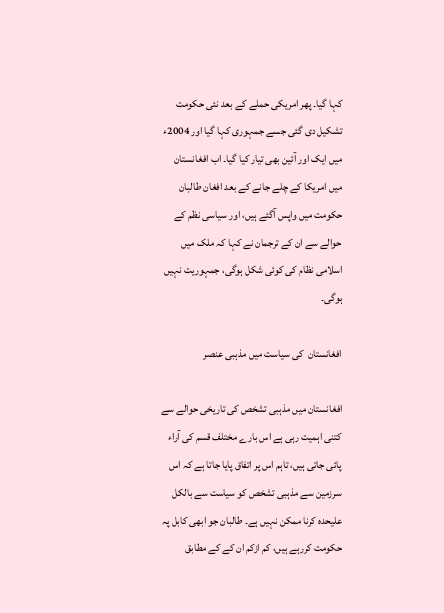کہا گیا۔ پھر امریکی حملے کے بعد نئی حکومت تشکیل دی گئی جسے جمہوری کہا گیا اور 2004ء میں ایک اور آئین بھی تیار کیا گیا۔ اب افغانستان میں امریکا کے چلے جانے کے بعد افغان طالبان حکومت میں واپس آگئے ہیں، اور سیاسی نظم کے حوالے سے ان کے ترجمان نے کہا کہ ملک میں اسلامی نظام کی کوئی شکل ہوگی، جمہوریت نہیں ہوگی۔

افغانستان  کی سیاست میں مذہبی عنصر

افغانستان میں مذہبی تشخص کی تاریخی حوالے سے کتنی اہمیت رہی ہے اس بارے مختلف قسم کی آراء پائی جاتی ہیں، تاہم اس پر اتفاق پایا جاتا ہے کہ اس سرزمین سے مذہبی تشخص کو سیاست سے بالکل علیحدہ کرنا ممکن نہیں ہے۔ طالبان جو ابھی کابل پہ حکومت کررہے ہیں، کم ازکم ان کے کے مطابق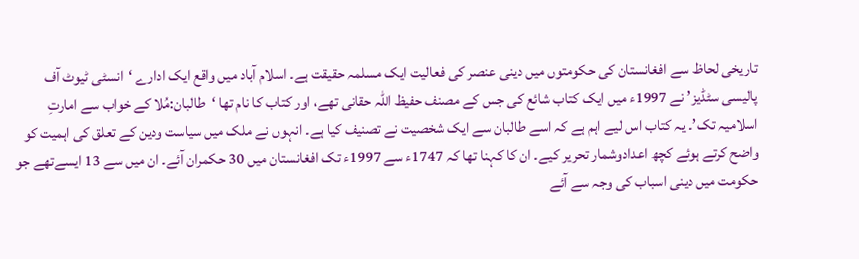تاریخی لحاظ سے افغانستان کی حکومتوں میں دینی عنصر کی فعالیت ایک مسلمہ حقیقت ہے۔ اسلام آباد میں واقع ایک ادارے ‘انسٹی ٹیوٹ آف پالیسی سٹڈیز’ نے 1997ء میں ایک کتاب شائع کی جس کے مصنف حفیظ اللہ حقانی تھے، اور کتاب کا نام تھا ‘طالبان:مُلا کے خواب سے امارتِ اسلامیہ تک’۔ یہ کتاب اس لیے اہم ہے کہ اسے طالبان سے ایک شخصیت نے تصنیف کیا ہے۔ انہوں نے ملک میں سیاست ودین کے تعلق کی اہمیت کو واضح کرتے ہوئے کچھ اعدادوشمار تحریر کیے۔ ان کا کہنا تھا کہ 1747ء سے 1997ء تک افغانستان میں 30 حکمران آئے۔ ان میں سے 13 ایسےتھے جو حکومت میں دینی اسباب کی وجہ سے آئے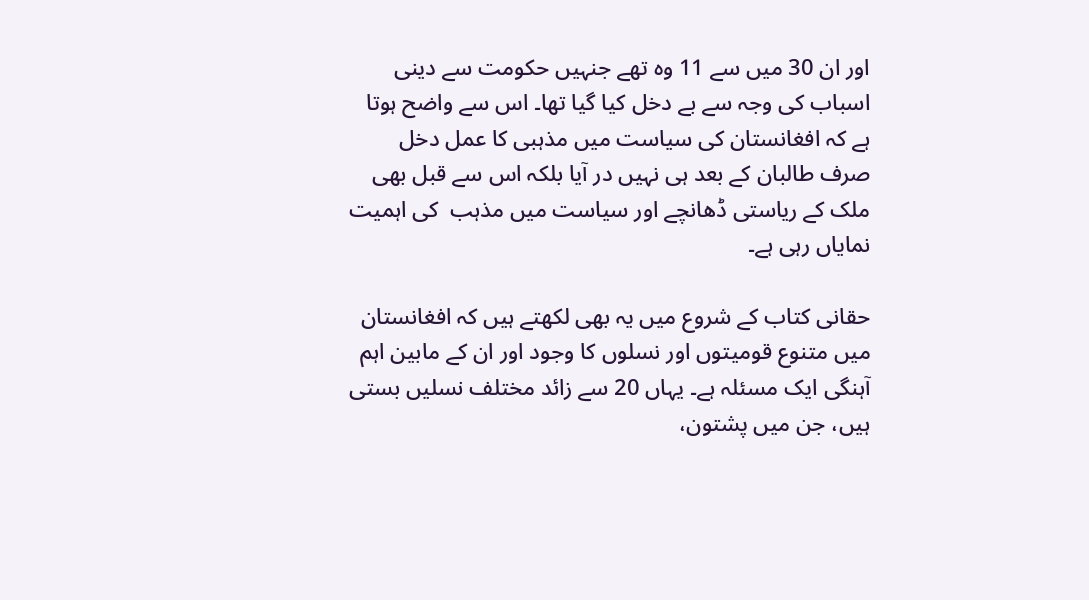اور ان 30 میں سے 11 وہ تھے جنہیں حکومت سے دینی اسباب کی وجہ سے بے دخل کیا گیا تھا۔ اس سے واضح ہوتا ہے کہ افغانستان کی سیاست میں مذہبی کا عمل دخل صرف طالبان کے بعد ہی نہیں در آیا بلکہ اس سے قبل بھی ملک کے ریاستی ڈھانچے اور سیاست میں مذہب  کی اہمیت نمایاں رہی ہے۔

حقانی کتاب کے شروع میں یہ بھی لکھتے ہیں کہ افغانستان میں متنوع قومیتوں اور نسلوں کا وجود اور ان کے مابین اہم آہنگی ایک مسئلہ ہے۔ یہاں 20 سے زائد مختلف نسلیں بستی ہیں، جن میں پشتون،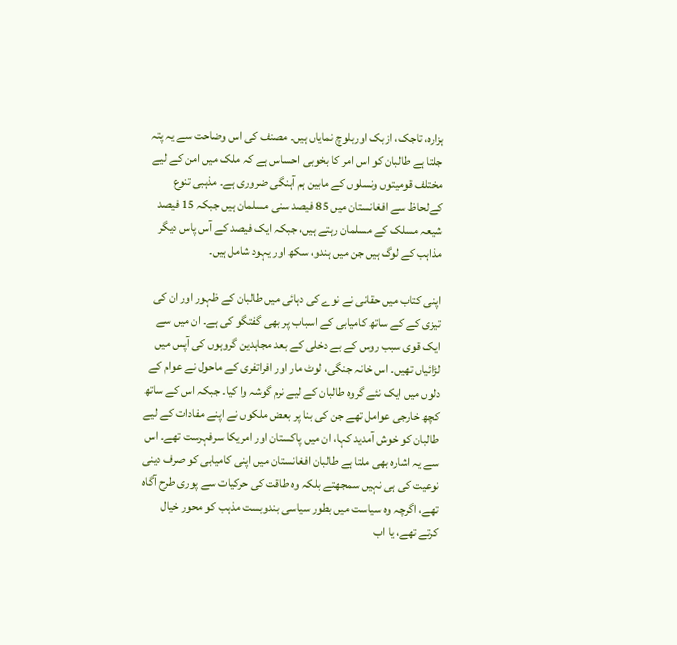ہزارہ، تاجک، ازبک اوربلوچ نمایاں ہیں۔ مصنف کی اس وضاحت سے یہ پتہ جلتا ہے طالبان کو اس امر کا بخوبی احساس ہے کہ ملک میں امن کے لیے مختلف قومیتوں ونسلوں کے مابین ہم آہنگی ضروری ہے۔ مذہبی تنوع کےلحاظ سے افغانستان میں 85 فیصد سنی مسلمان ہیں جبکہ 15 فیصد شیعہ مسلک کے مسلمان رہتے ہیں، جبکہ ایک فیصد کے آس پاس دیگر مذاہب کے لوگ ہیں جن میں ہندو، سکھ اور یہود شامل ہیں۔

اپنی کتاب میں حقانی نے نوے کی دہائی میں طالبان کے ظہور اور ان کی تیزی کے کے ساتھ کامیابی کے اسباب پر بھی گفتگو کی ہے۔ ان میں سے ایک قوی سبب روس کے بے دخلی کے بعد مجاہدین گروہوں کی آپس میں لڑائیاں تھیں۔ اس خانہ جنگی، لوٹ مار اور افراتفری کے ماحول نے عوام کے دلوں میں ایک نئے گروہ طالبان کے لیے نرم گوشہ وا کیا۔ جبکہ اس کے ساتھ کچھ خارجی عوامل تھے جن کی بنا پر بعض ملکوں نے اپنے مفادات کے لیے طالبان کو خوش آمدید کہا، ان میں پاکستان اور امریکا سرفہرست تھے۔ اس سے یہ اشارہ بھی ملتا ہے طالبان افغانستان میں اپنی کامیابی کو صرف دینی نوعیت کی ہی نہیں سمجھتے بلکہ وہ طاقت کی حرکیات سے پوری طرح آگاہ تھے، اگرچہ وہ سیاست میں بطور سیاسی بندوبست مذہب کو محور خیال کرتے تھے، یا اب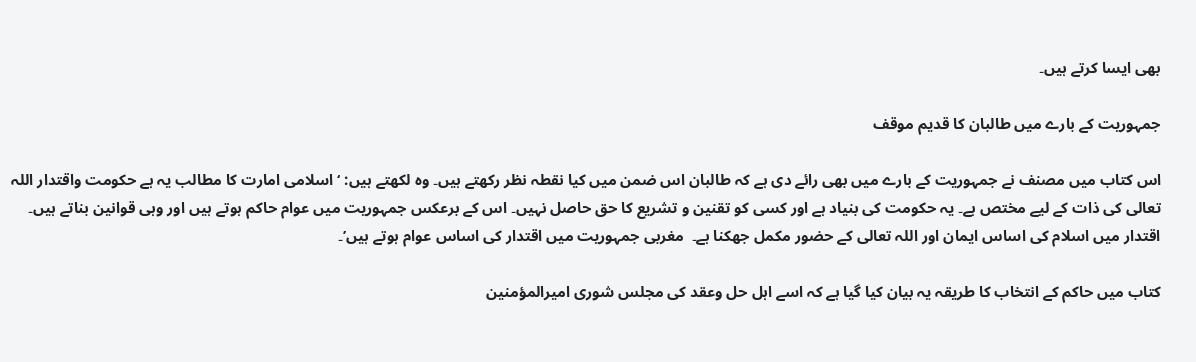بھی ایسا کرتے ہیں۔

جمہوریت کے بارے میں طالبان کا قدیم موقف

اس کتاب میں مصنف نے جمہوریت کے بارے میں بھی رائے دی ہے کہ طالبان اس ضمن میں کیا نقطہ نظر رکھتے ہیں۔ وہ لکھتے ہیں: ‘اسلامی امارت کا مطالب یہ ہے حکومت واقتدار اللہ تعالی کی ذات کے لیے مختص ہے۔ یہ حکومت کی بنیاد ہے اور کسی کو تقنین و تشریع کا حق حاصل نہیں۔ اس کے برعکس جمہوریت میں عوام حاکم ہوتے ہیں اور وہی قوانین بناتے ہیں۔ اقتدار میں اسلام کی اساس ایمان اور اللہ تعالی کے حضور مکمل جھکنا ہے۔  مغربی جمہوریت میں اقتدار کی اساس عوام ہوتے ہیں’۔

کتاب میں حاکم کے انتخاب کا طریقہ یہ بیان کیا گیا ہے کہ اسے اہل حل وعقد کی مجلس شوری امیرالمؤمنین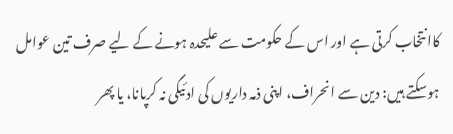کاانتخاب کرتی ہے اور اس کے حکومت سے علیحدہ ہونے کے لیے صرف تین عوامل ہوسکتے ہیں: دین سے انحراف، اپنی ذمہ داریوں کی ادئیگی نہ کرپانا، یا پھر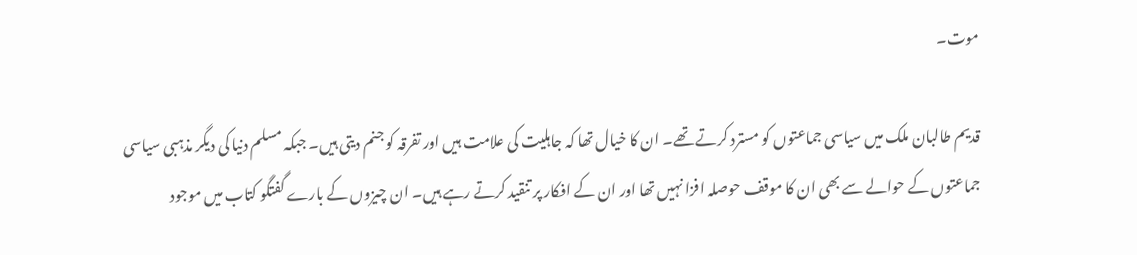موت۔

قدیم طالبان ملک میں سیاسی جماعتوں کو مسترد کرتے تھے۔ ان کا خیال تھا کہ جاہلیت کی علامت ہیں اور تفرقہ کو جنم دیتی ہیں۔ جبکہ مسلم دنیا کی دیگر مذہبی سیاسی جماعتوں کے حوالے سے بھی ان کا موقف حوصلہ افزا نہیں تھا اور ان کے افکار پر تنقید کرتے رہے ہیں۔ ان چیزوں کے بارے گفتگو کتاب میں موجود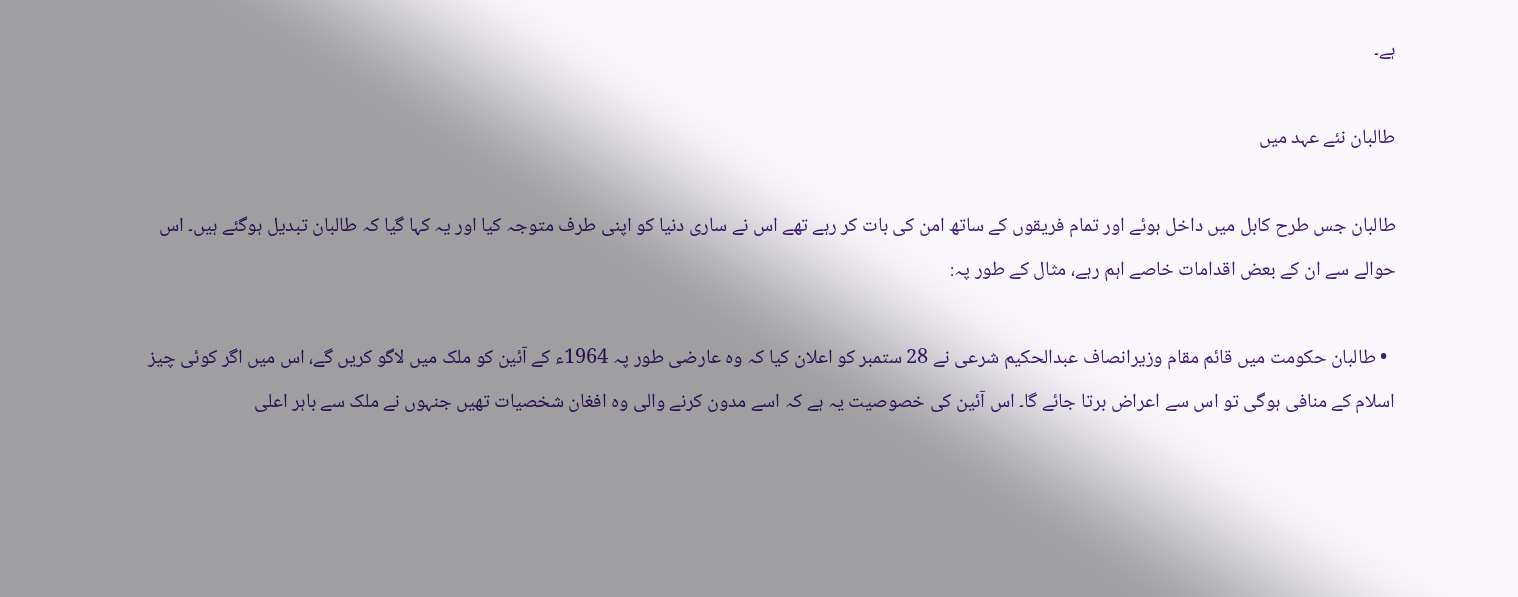ہے۔

طالبان نئے عہد میں

طالبان جس طرح کابل میں داخل ہوئے اور تمام فریقوں کے ساتھ امن کی بات کر رہے تھے اس نے ساری دنیا کو اپنی طرف متوجہ کیا اور یہ کہا گیا کہ طالبان تبدیل ہوگئے ہیں۔ اس حوالے سے ان کے بعض اقدامات خاصے اہم رہے، مثال کے طور پہ:

  • طالبان حکومت میں قائم مقام وزیرانصاف عبدالحکیم شرعی نے 28 ستمبر کو اعلان کیا کہ وہ عارضی طور پہ 1964ء کے آئین کو ملک میں لاگو کریں گے، اس میں اگر کوئی چیز اسلام کے منافی ہوگی تو اس سے اعراض برتا جائے گا۔ اس آئین کی خصوصیت یہ ہے کہ اسے مدون کرنے والی وہ افغان شخصیات تھیں جنہوں نے ملک سے باہر اعلی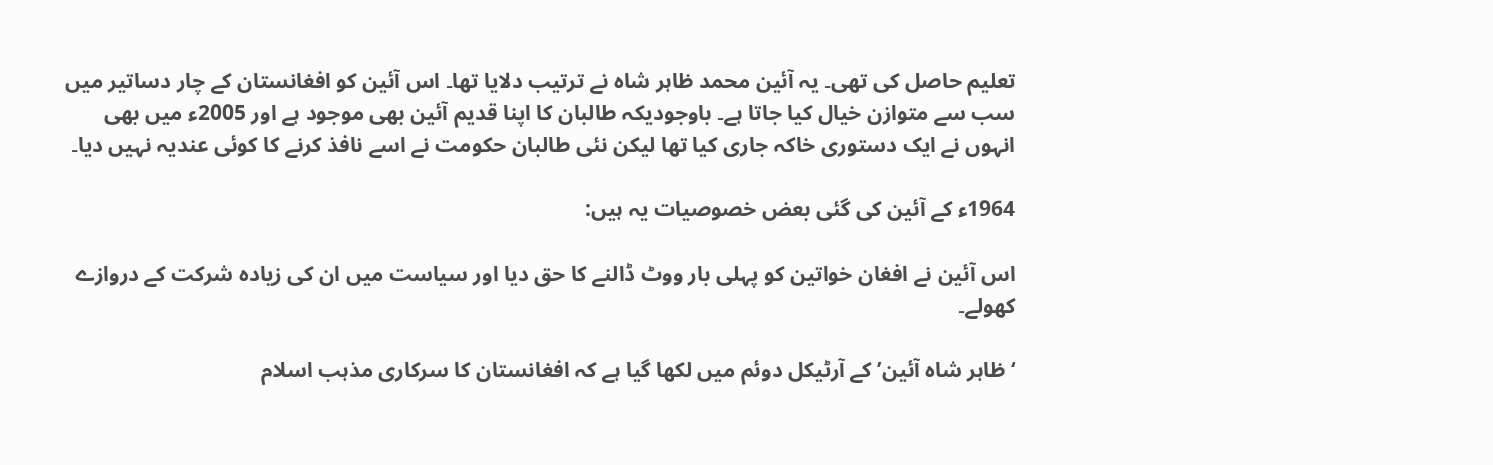تعلیم حاصل کی تھی۔ یہ آئین محمد ظاہر شاہ نے ترتیب دلایا تھا۔ اس آئین کو افغانستان کے چار دساتیر میں سب سے متوازن خیال کیا جاتا ہے۔ باوجودیکہ طالبان کا اپنا قدیم آئین بھی موجود ہے اور 2005ء میں بھی انہوں نے ایک دستوری خاکہ جاری کیا تھا لیکن نئی طالبان حکومت نے اسے نافذ کرنے کا کوئی عندیہ نہیں دیا۔

1964ء کے آئین کی گئی بعض خصوصیات یہ ہیں:

اس آئین نے افغان خواتین کو پہلی بار ووٹ ڈالنے کا حق دیا اور سیاست میں ان کی زیادہ شرکت کے دروازے کھولے۔

‘ظاہر شاہ آئین’ کے آرٹیکل دوئم میں لکھا گیا ہے کہ افغانستان کا سرکاری مذہب اسلام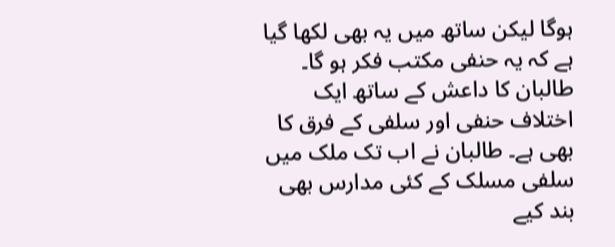ہوگا لیکن ساتھ میں یہ بھی لکھا گیا ہے کہ یہ حنفی مکتب فکر ہو گا۔ طالبان کا داعش کے ساتھ ایک اختلاف حنفی اور سلفی کے فرق کا بھی ہے۔ طالبان نے اب تک ملک میں سلفی مسلک کے کئی مدارس بھی بند کیے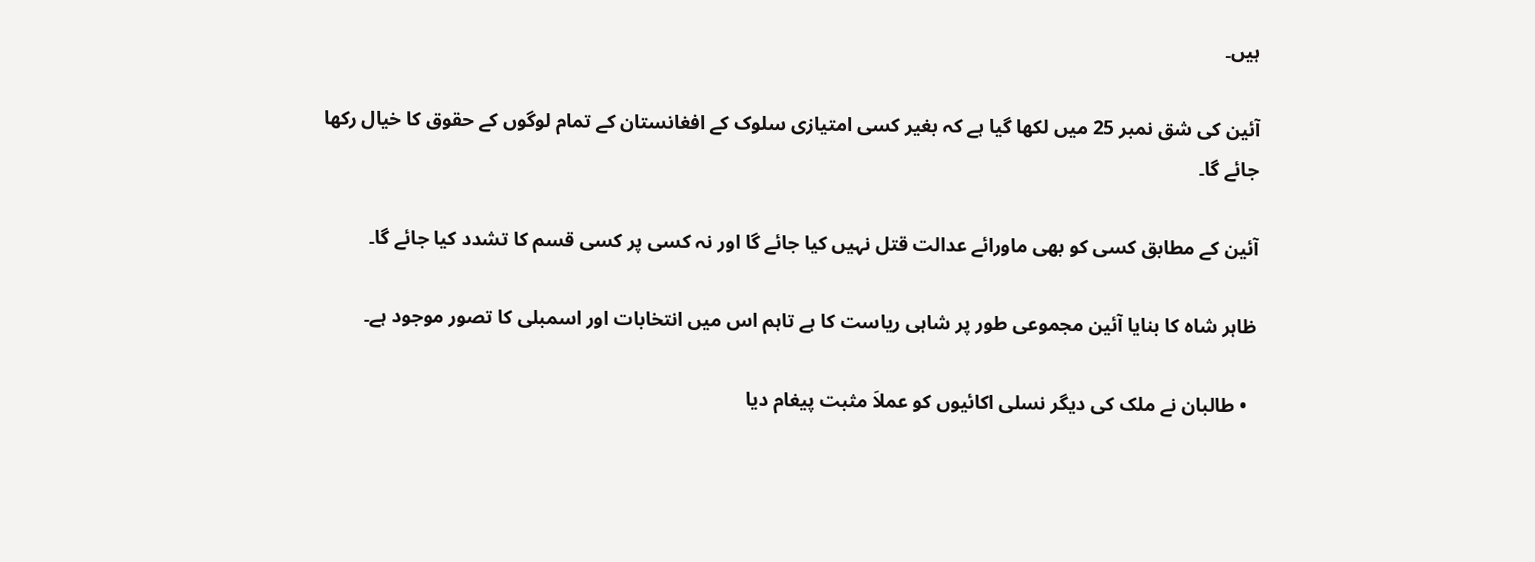ہیں۔

آئین کی شق نمبر 25 میں لکھا گیا ہے کہ بغیر کسی امتیازی سلوک کے افغانستان کے تمام لوگوں کے حقوق کا خیال رکھا جائے گا۔

آئین کے مطابق کسی کو بھی ماورائے عدالت قتل نہیں کیا جائے گا اور نہ کسی پر کسی قسم کا تشدد کیا جائے گا۔

ظاہر شاہ کا بنایا آئین مجموعی طور پر شاہی ریاست کا ہے تاہم اس میں انتخابات اور اسمبلی کا تصور موجود ہے۔

  • طالبان نے ملک کی دیگر نسلی اکائیوں کو عملاَ مثبت پیغام دیا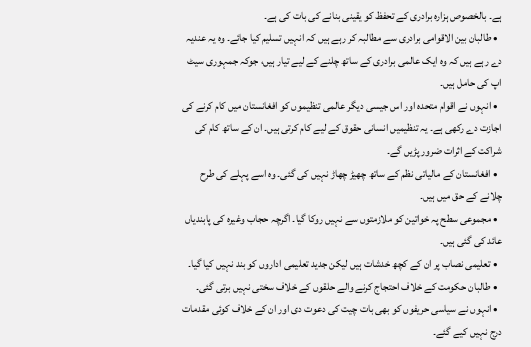ہے۔ بالخصوص ہزارہ برادری کے تحفظ کو یقینی بنانے کی بات کی ہے۔
  • طالبان بین الاقوامی برادری سے مطالبہ کر رہے ہیں کہ انہیں تسلیم کیا جائے۔ وہ یہ عندیہ دے رہے ہیں کہ وہ ایک عالمی برادری کے ساتھ چلنے کے لیے تیار ہیں، جوکہ جمہوری سیٹ اپ کی حامل ہیں۔
  • انہوں نے اقوام متحدہ اور اس جیسی دیگر عالمی تنظیموں کو افغانستان میں کام کرنے کی اجازت دے رکھی ہے۔ یہ تنظیمیں انسانی حقوق کے لیے کام کرتی ہیں۔ ان کے ساتھ کام کی شراکت کے اثرات ضرور پڑیں گے۔
  • افغانستان کے مالیاتی نظم کے ساتھ چھیڑ چھاڑ نہیں کی گئی۔ وہ اسے پہلے کی طرح چلانے کے حق میں ہیں۔
  • مجموعی سطح پہ خواتین کو ملازمتوں سے نہیں روکا گیا۔ اگرچہ حجاب وغیرہ کی پابندیاں عائد کی گئی ہیں۔
  • تعلیمی نصاب پر ان کے کچھ خدشات ہیں لیکن جدید تعلیمی اداروں کو بند نہیں کیا گیا۔
  • طالبان حکومت کے خلاف احتجاج کرنے والے حلقوں کے خلاف سختی نہیں برتی گئی۔
  • انہوں نے سیاسی حریفوں کو بھی بات چیت کی دعوت دی اور ان کے خلاف کوئی مقدمات درج نہیں کیے گئے۔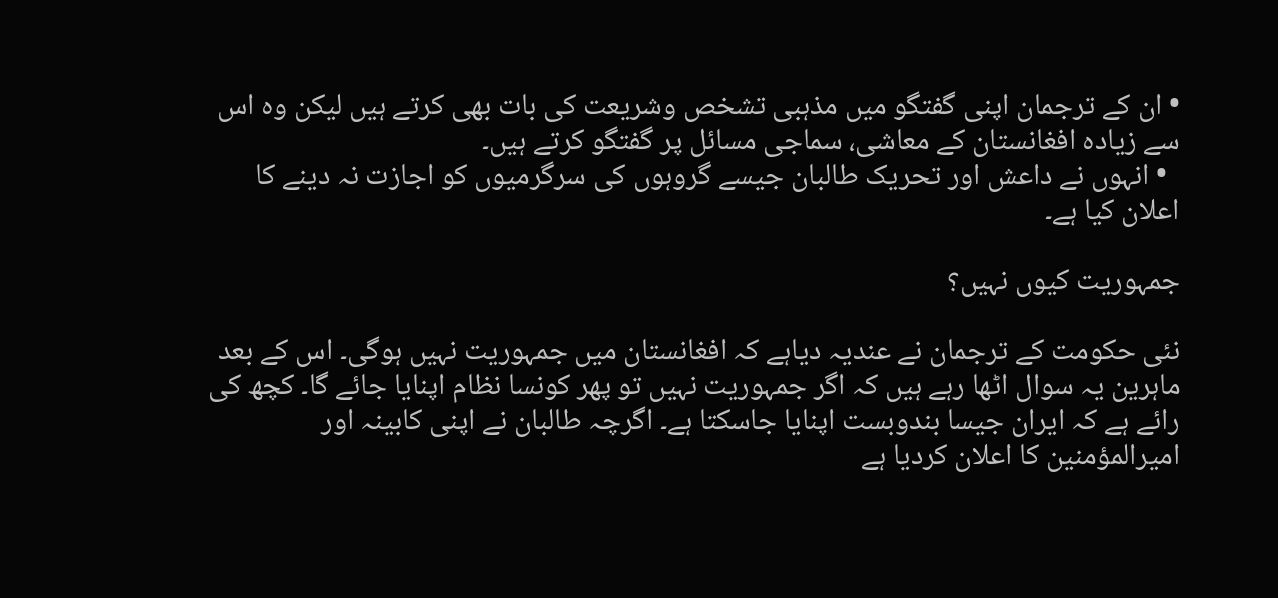• ان کے ترجمان اپنی گفتگو میں مذہبی تشخص وشریعت کی بات بھی کرتے ہیں لیکن وہ اس سے زیادہ افغانستان کے معاشی، سماجی مسائل پر گفتگو کرتے ہیں۔
  • انہوں نے داعش اور تحریک طالبان جیسے گروہوں کی سرگرمیوں کو اجازت نہ دینے کا اعلان کیا ہے۔

جمہوریت کیوں نہیں؟

نئی حکومت کے ترجمان نے عندیہ دیاہے کہ افغانستان میں جمہوریت نہیں ہوگی۔ اس کے بعد ماہرین یہ سوال اٹھا رہے ہیں کہ اگر جمہوریت نہیں تو پھر کونسا نظام اپنایا جائے گا۔ کچھ کی رائے ہے کہ ایران جیسا بندوبست اپنایا جاسکتا ہے۔ اگرچہ طالبان نے اپنی کابینہ اور امیرالمؤمنین کا اعلان کردیا ہے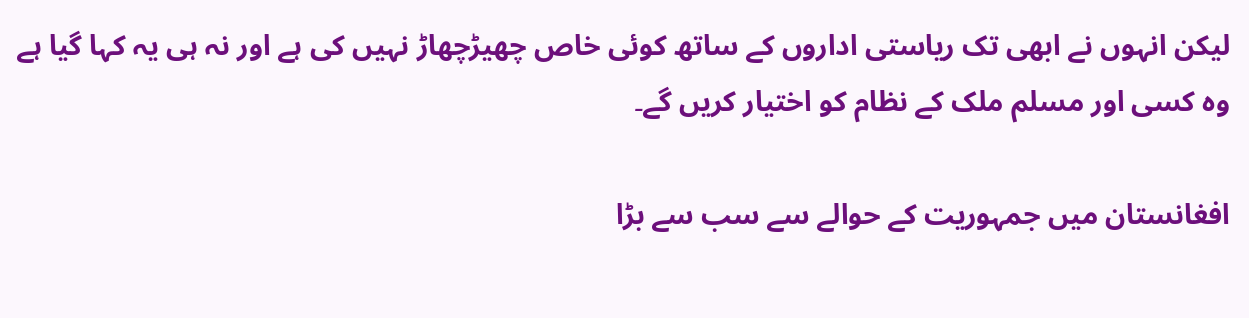لیکن انہوں نے ابھی تک ریاستی اداروں کے ساتھ کوئی خاص چھیڑچھاڑ نہیں کی ہے اور نہ ہی یہ کہا گیا ہے وہ کسی اور مسلم ملک کے نظام کو اختیار کریں گے۔

افغانستان میں جمہوریت کے حوالے سے سب سے بڑا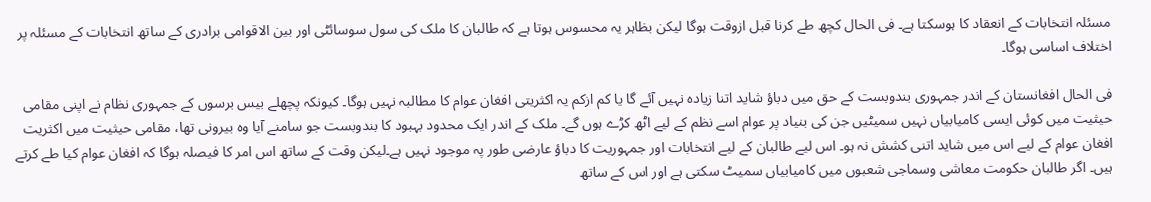مسئلہ انتخابات کے انعقاد کا ہوسکتا ہے۔ فی الحال کچھ طے کرنا قبل ازوقت ہوگا لیکن بظاہر یہ محسوس ہوتا ہے کہ طالبان کا ملک کی سول سوسائٹی اور بین الاقوامی برادری کے ساتھ انتخابات کے مسئلہ پر اختلاف اساسی ہوگا۔

فی الحال افغانستان کے اندر جمہوری بندوبست کے حق میں دباؤ شاید اتنا زیادہ نہیں آئے گا یا کم ازکم یہ اکثریتی افغان عوام کا مطالبہ نہیں ہوگا۔ کیونکہ پچھلے بیس برسوں کے جمہوری نظام نے اپنی مقامی حیثیت میں کوئی ایسی کامیابیاں نہیں سمیٹیں جن کی بنیاد پر عوام اسے نظم کے لیے اٹھ کڑے ہوں گے۔ ملک کے اندر ایک محدود بہبود کا بندوبست جو سامنے آیا وہ بیرونی تھا، مقامی حیثیت میں اکثریت افغان عوام کے لیے اس میں شاید اتنی کشش نہ ہو۔ اس لیے طالبان کے لیے انتخابات اور جمہوریت کا دباؤ عارضی طور پہ موجود نہیں ہے۔لیکن وقت کے ساتھ اس امر کا فیصلہ ہوگا کہ افغان عوام کیا طے کرتے ہیں۔ اگر طالبان حکومت معاشی وسماجی شعبوں میں کامیابیاں سمیٹ سکتی ہے اور اس کے ساتھ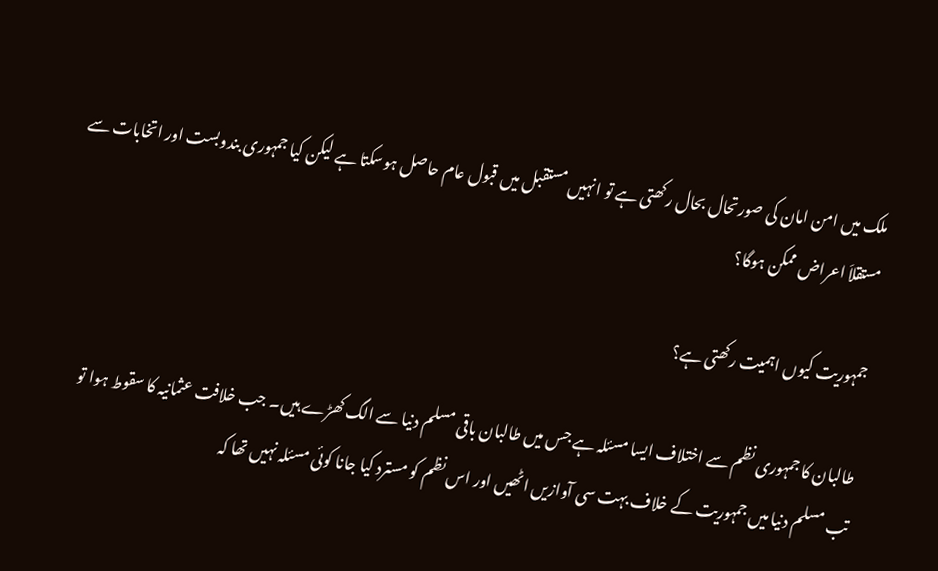ملک میں امن امان کی صورتحال بحال رکھتی ہے تو انہیں مستقبل میں قبول عام حاصل ہوسکتا ہے لیکن کیا جمہوری بندوبست اور اتخابات سے مستقلاَ اعراض ممکن ہوگا؟

جمہوریت کیوں اہمیت رکھتی ہے؟

طالبان کا جمہوری نظم سے اختلاف ایسا مسئلہ ہے جس میں طالبان باقی مسلم دنیا سے الگ کھڑے ہیں۔ جب خلافت عثمانیہ کا سقوط ہوا تو تب مسلم دنیا میں جمہوریت کے خلاف بہت سی آوازیں اٹھیں اور اس نظم کو مسترد کیا جانا کوئی مسئلہ نہیں تھا کہ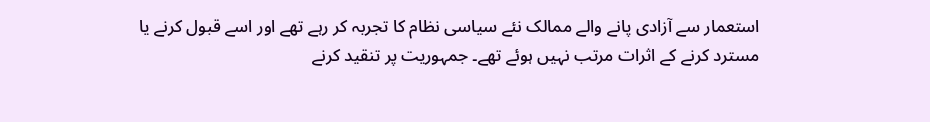استعمار سے آزادی پانے والے ممالک نئے سیاسی نظام کا تجربہ کر رہے تھے اور اسے قبول کرنے یا مسترد کرنے کے اثرات مرتب نہیں ہوئے تھے۔ جمہوریت پر تنقید کرنے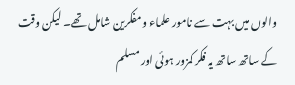والوں میں بہت سے نامور علماء ومفکرین شامل تھے۔ لیکن وقت کے ساتھ ساتھ یہ فکر کمزور ہوئی اور مسلم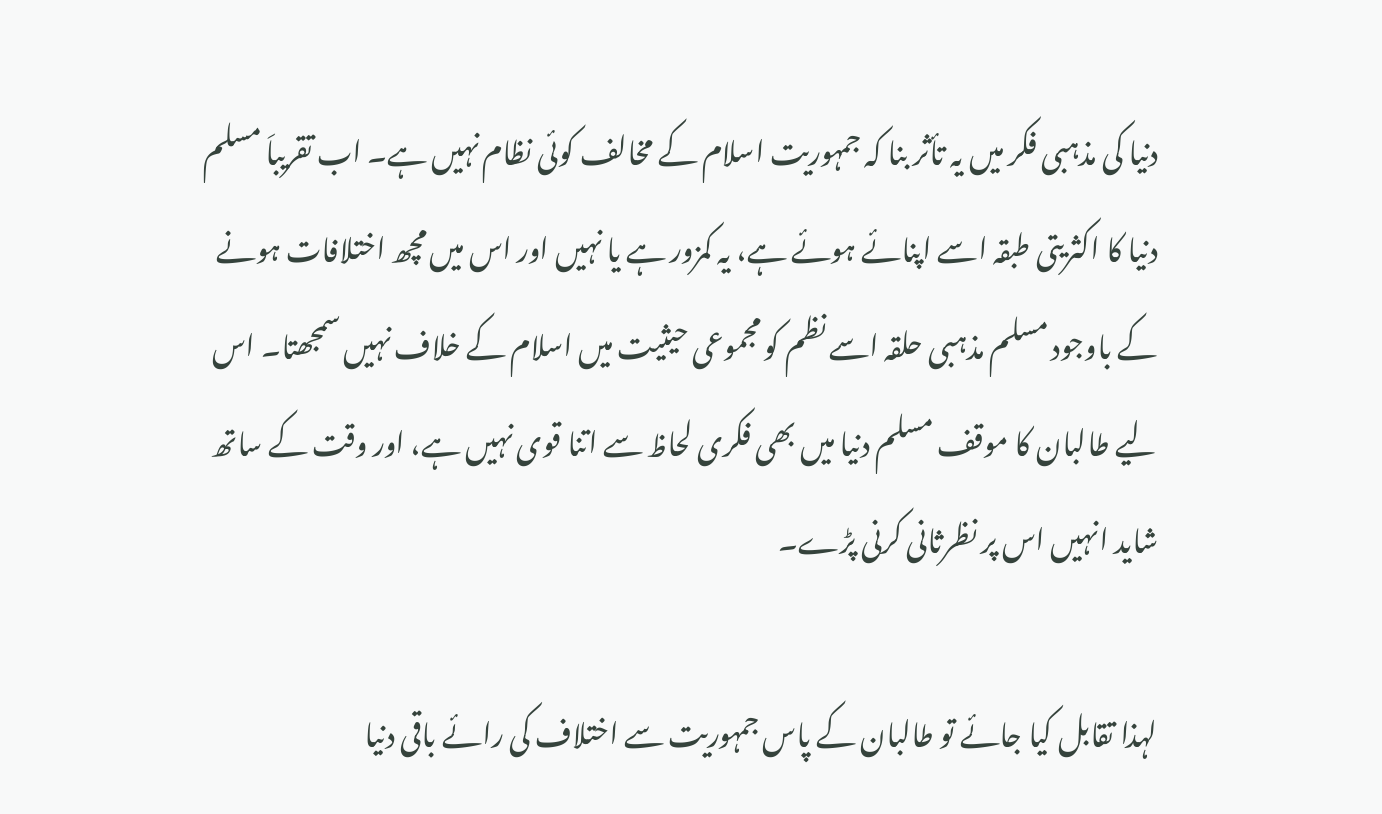دنیا کی مذہبی فکر میں یہ تأثر بنا کہ جمہوریت اسلام کے مخالف کوئی نظام نہیں ہے۔ اب تقریباَ مسلم دنیا کا اکثریتی طبقہ اسے اپنائے ہوئے ہے، یہ کمزور ہے یا نہیں اور اس میں مچھ اختلافات ہونے کے باوجود مسلم مذہبی حلقہ اسے نظم کو مجموعی حیثیت میں اسلام کے خلاف نہیں سمجھتا۔ اس لیے طالبان کا موقف مسلم دنیا میں بھی فکری لحاظ سے اتنا قوی نہیں ہے، اور وقت کے ساتھ شاید انہیں اس پر نظرثانی کرنی پڑے۔

لہذا تقابل کیا جائے تو طالبان کے پاس جمہوریت سے اختلاف کی رائے باقی دنیا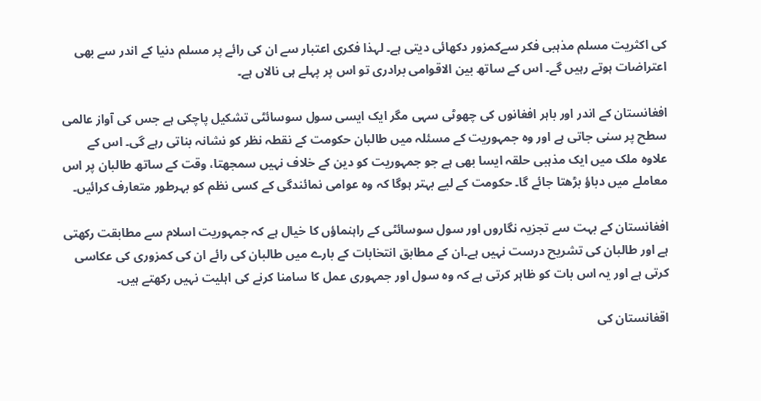کی اکثریت مسلم مذہبی فکر سےکمزور دکھائی دیتی ہے۔ لہذا فکری اعتبار سے ان کی رائے پر مسلم دنیا کے اندر سے بھی اعتراضات ہوتے رہیں گے۔ اس کے ساتھ بین الاقوامی برادری تو اس پر پہلے ہی نالاں ہے۔

افغانستان کے اندر اور باہر افغانوں کی چھوٹی سہی مگر ایک ایسی سول سوسائٹی تشکیل پاچکی ہے جس کی آواز عالمی سطح پر سنی جاتی ہے اور وہ جمہوریت کے مسئلہ میں طالبان حکومت کے نقطہ نظر کو نشانہ بناتی رہے گی۔ اس کے علاوہ ملک میں ایک مذہبی حلقہ ایسا بھی ہے جو جمہوریت کو دین کے خلاف نہیں سمجھتا، وقت کے ساتھ طالبان پر اس معاملے میں دباؤ بڑھتا جائے گا۔ حکومت کے لیے بہتر ہوگا کہ وہ عوامی نمائندگی کے کسی نظم کو بہرطور متعارف کرائیں۔

افغانستان کے بہت سے تجزیہ نگاروں اور سول سوسائٹی کے راہنماؤں کا خیال ہے کہ جمہوریت اسلام سے مطابقت رکھتی ہے اور طالبان کی تشریح درست نہیں ہے۔ان کے مطابق انتخابات کے بارے میں طالبان کی رائے ان کی کمزوری کی عکاسی کرتی ہے اور یہ اس بات کو ظاہر کرتی ہے کہ وہ سول اور جمہوری عمل کا سامنا کرنے کی اہلیت نہیں رکھتے ہیں۔

اقغانستان کی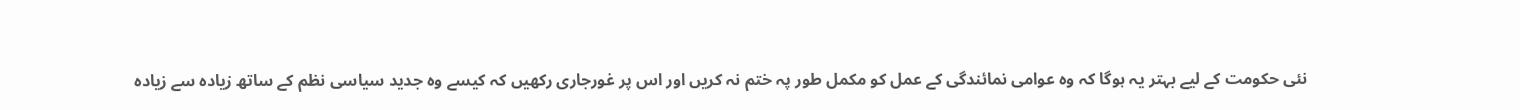نئی حکومت کے لیے بہتر یہ ہوگا کہ وہ عوامی نمائندگی کے عمل کو مکمل طور پہ ختم نہ کریں اور اس پر غورجاری رکھیں کہ کیسے وہ جدید سیاسی نظم کے ساتھ زیادہ سے زیادہ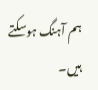ہم آہنگ ہوسکتے ہیں۔